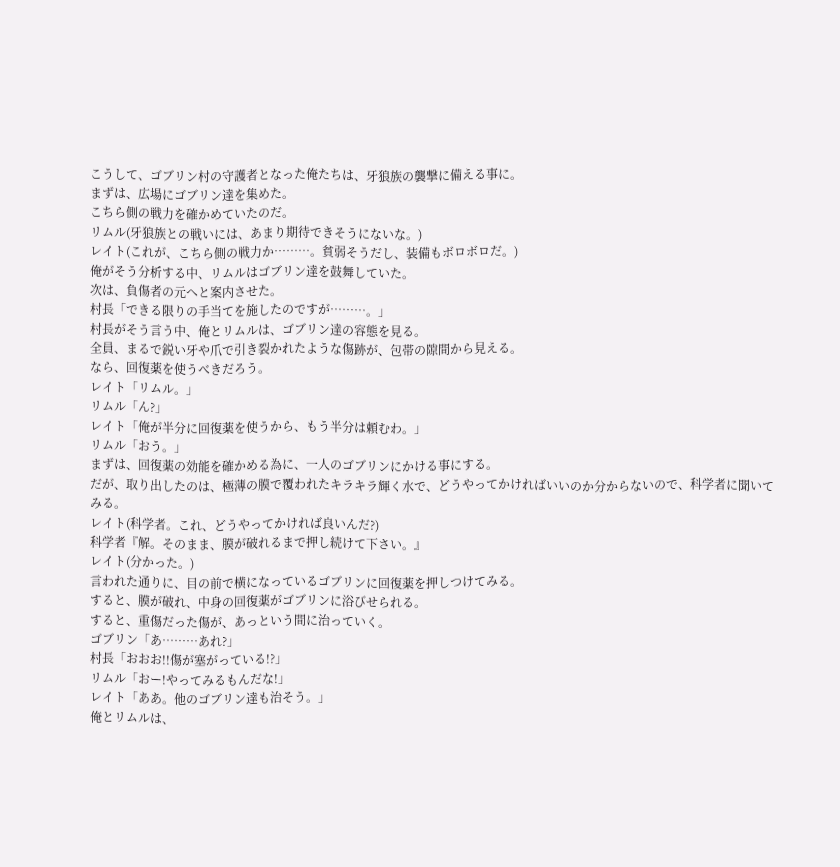こうして、ゴブリン村の守護者となった俺たちは、牙狼族の襲撃に備える事に。
まずは、広場にゴブリン達を集めた。
こちら側の戦力を確かめていたのだ。
リムル(牙狼族との戦いには、あまり期待できそうにないな。)
レイト(これが、こちら側の戦力か………。貧弱そうだし、装備もボロボロだ。)
俺がそう分析する中、リムルはゴブリン達を鼓舞していた。
次は、負傷者の元へと案内させた。
村長「できる限りの手当てを施したのですが………。」
村長がそう言う中、俺とリムルは、ゴブリン達の容態を見る。
全員、まるで鋭い牙や爪で引き裂かれたような傷跡が、包帯の隙間から見える。
なら、回復薬を使うべきだろう。
レイト「リムル。」
リムル「ん?」
レイト「俺が半分に回復薬を使うから、もう半分は頼むわ。」
リムル「おう。」
まずは、回復薬の効能を確かめる為に、一人のゴブリンにかける事にする。
だが、取り出したのは、極薄の膜で覆われたキラキラ輝く水で、どうやってかければいいのか分からないので、科学者に聞いてみる。
レイト(科学者。これ、どうやってかければ良いんだ?)
科学者『解。そのまま、膜が破れるまで押し続けて下さい。』
レイト(分かった。)
言われた通りに、目の前で横になっているゴブリンに回復薬を押しつけてみる。
すると、膜が破れ、中身の回復薬がゴブリンに浴びせられる。
すると、重傷だった傷が、あっという間に治っていく。
ゴブリン「あ………あれ?」
村長「おおお!!傷が塞がっている!?」
リムル「おー!やってみるもんだな!」
レイト「ああ。他のゴブリン達も治そう。」
俺とリムルは、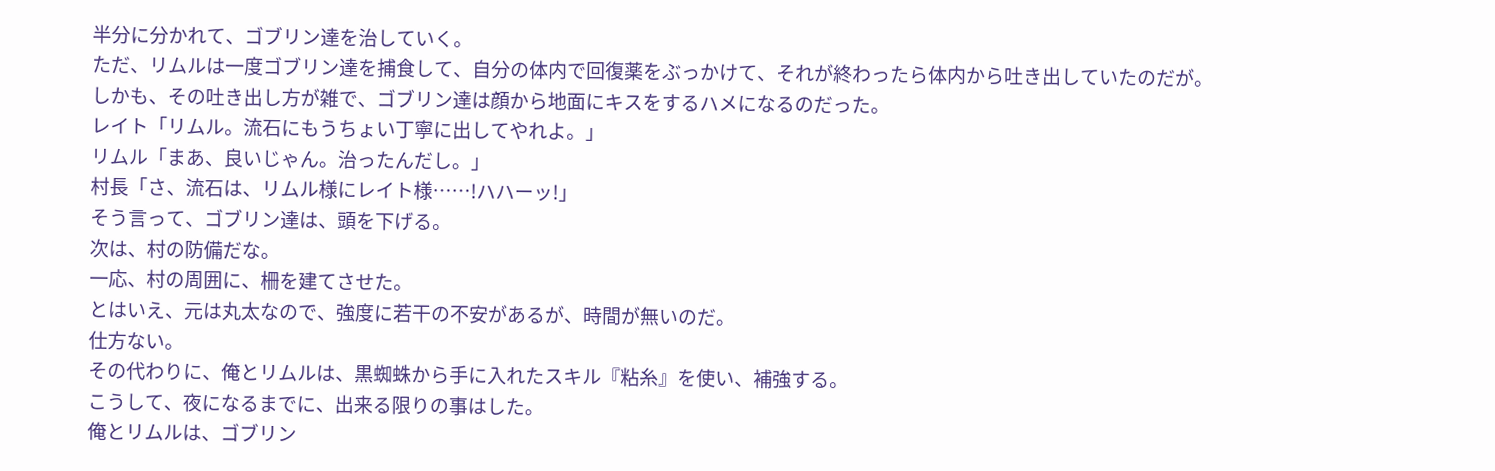半分に分かれて、ゴブリン達を治していく。
ただ、リムルは一度ゴブリン達を捕食して、自分の体内で回復薬をぶっかけて、それが終わったら体内から吐き出していたのだが。
しかも、その吐き出し方が雑で、ゴブリン達は顔から地面にキスをするハメになるのだった。
レイト「リムル。流石にもうちょい丁寧に出してやれよ。」
リムル「まあ、良いじゃん。治ったんだし。」
村長「さ、流石は、リムル様にレイト様……!ハハーッ!」
そう言って、ゴブリン達は、頭を下げる。
次は、村の防備だな。
一応、村の周囲に、柵を建てさせた。
とはいえ、元は丸太なので、強度に若干の不安があるが、時間が無いのだ。
仕方ない。
その代わりに、俺とリムルは、黒蜘蛛から手に入れたスキル『粘糸』を使い、補強する。
こうして、夜になるまでに、出来る限りの事はした。
俺とリムルは、ゴブリン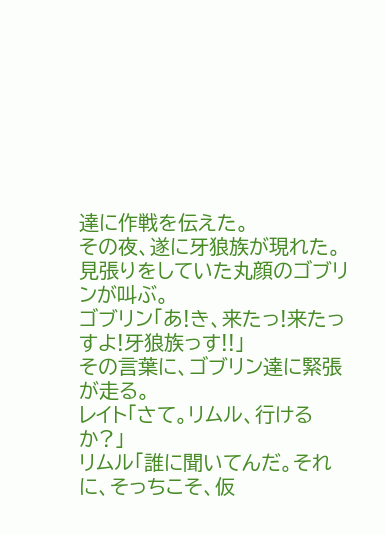達に作戦を伝えた。
その夜、遂に牙狼族が現れた。
見張りをしていた丸顔のゴブリンが叫ぶ。
ゴブリン「あ!き、来たっ!来たっすよ!牙狼族っす!!」
その言葉に、ゴブリン達に緊張が走る。
レイト「さて。リムル、行けるか?」
リムル「誰に聞いてんだ。それに、そっちこそ、仮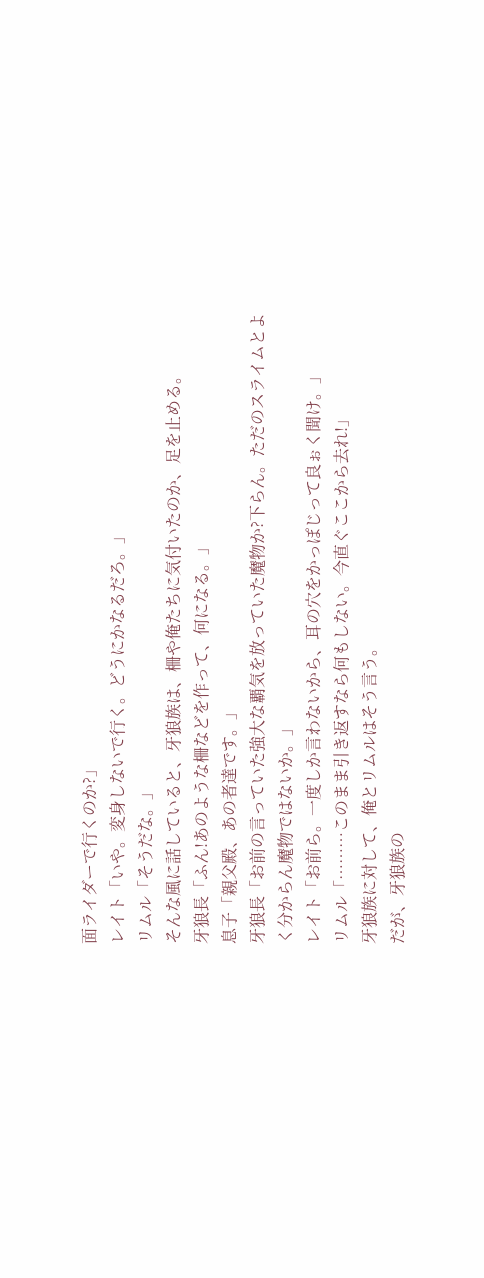面ライダーで行くのか?」
レイト「いや。変身しないで行く。どうにかなるだろ。」
リムル「そうだな。」
そんな風に話していると、牙狼族は、柵や俺たちに気付いたのか、足を止める。
牙狼長「ふん!あのような柵などを作って、何になる。」
息子「親父殿、あの者達です。」
牙狼長「お前の言っていた強大な覇気を放っていた魔物か?下らん。ただのスライムとよく分からん魔物ではないか。」
レイト「お前ら。一度しか言わないから、耳の穴をかっぽじって良ぉく聞け。」
リムル「………このまま引き返すなら何もしない。今直ぐここから去れ!」
牙狼族に対して、俺とリムルはそう言う。
だが、牙狼族の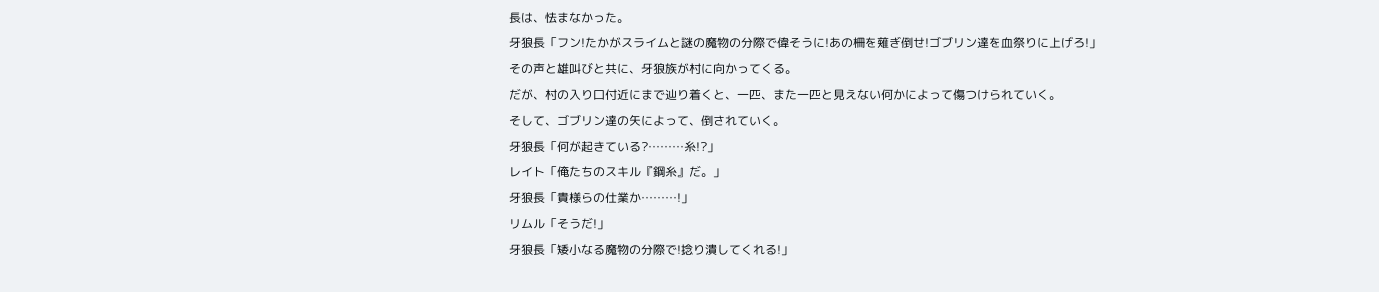長は、怯まなかった。
牙狼長「フン!たかがスライムと謎の魔物の分際で偉そうに!あの柵を薙ぎ倒せ!ゴブリン達を血祭りに上げろ!」
その声と雄叫びと共に、牙狼族が村に向かってくる。
だが、村の入り口付近にまで辿り着くと、一匹、また一匹と見えない何かによって傷つけられていく。
そして、ゴブリン達の矢によって、倒されていく。
牙狼長「何が起きている?………糸!?」
レイト「俺たちのスキル『鋼糸』だ。」
牙狼長「貴様らの仕業か………!」
リムル「そうだ!」
牙狼長「矮小なる魔物の分際で!捻り潰してくれる!」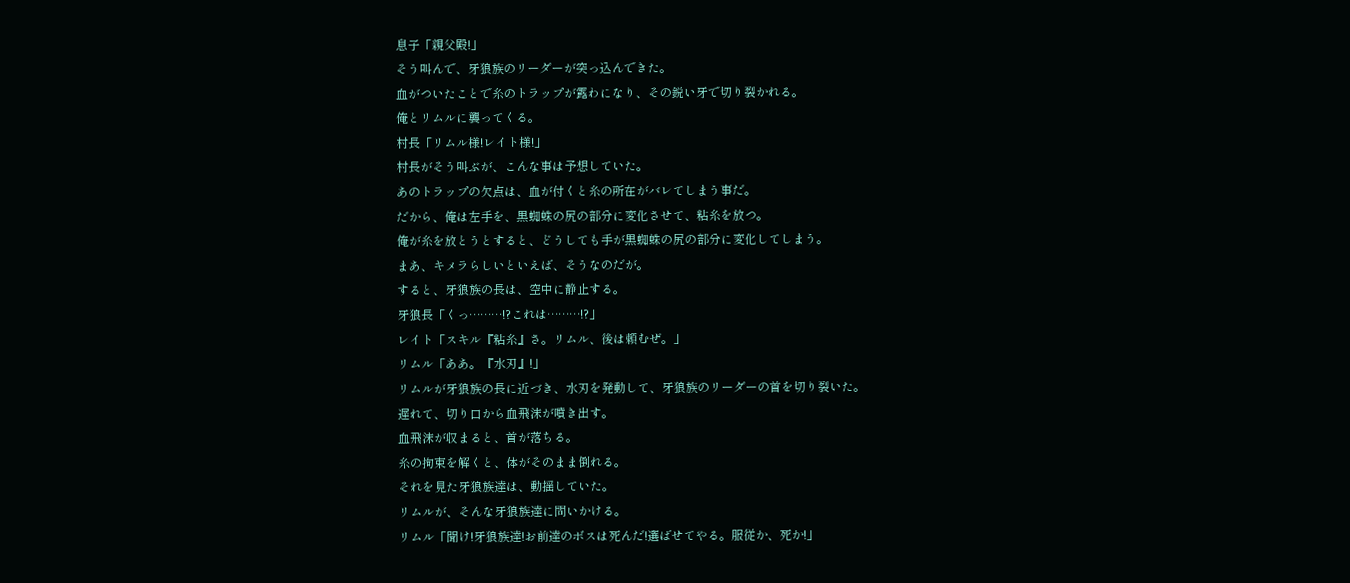息子「親父殿!」
そう叫んで、牙狼族のリーダーが突っ込んできた。
血がついたことで糸のトラップが露わになり、その鋭い牙で切り裂かれる。
俺とリムルに襲ってくる。
村長「リムル様!レイト様!」
村長がそう叫ぶが、こんな事は予想していた。
あのトラップの欠点は、血が付くと糸の所在がバレてしまう事だ。
だから、俺は左手を、黒蜘蛛の尻の部分に変化させて、粘糸を放つ。
俺が糸を放とうとすると、どうしても手が黒蜘蛛の尻の部分に変化してしまう。
まあ、キメラらしいといえば、そうなのだが。
すると、牙狼族の長は、空中に静止する。
牙狼長「くっ………!?これは………!?」
レイト「スキル『粘糸』さ。リムル、後は頼むぜ。」
リムル「ああ。『水刃』!」
リムルが牙狼族の長に近づき、水刃を発動して、牙狼族のリーダーの首を切り裂いた。
遅れて、切り口から血飛沫が噴き出す。
血飛沫が収まると、首が落ちる。
糸の拘束を解くと、体がそのまま倒れる。
それを見た牙狼族達は、動揺していた。
リムルが、そんな牙狼族達に問いかける。
リムル「聞け!牙狼族達!お前達のボスは死んだ!選ばせてやる。服従か、死か!」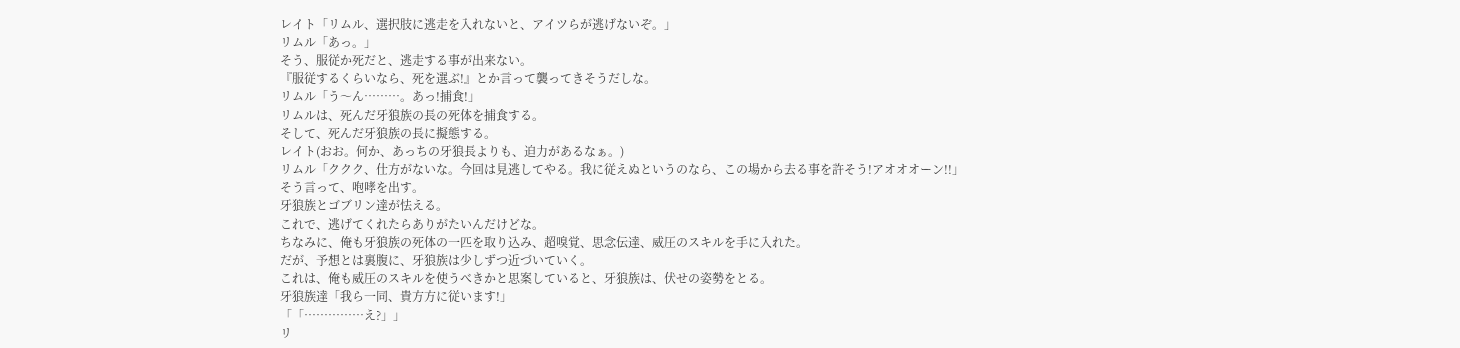レイト「リムル、選択肢に逃走を入れないと、アイツらが逃げないぞ。」
リムル「あっ。」
そう、服従か死だと、逃走する事が出来ない。
『服従するくらいなら、死を選ぶ!』とか言って襲ってきそうだしな。
リムル「う〜ん………。あっ!捕食!」
リムルは、死んだ牙狼族の長の死体を捕食する。
そして、死んだ牙狼族の長に擬態する。
レイト(おお。何か、あっちの牙狼長よりも、迫力があるなぁ。)
リムル「ククク、仕方がないな。今回は見逃してやる。我に従えぬというのなら、この場から去る事を許そう!アオオオーン!!」
そう言って、咆哮を出す。
牙狼族とゴブリン達が怯える。
これで、逃げてくれたらありがたいんだけどな。
ちなみに、俺も牙狼族の死体の一匹を取り込み、超嗅覚、思念伝達、威圧のスキルを手に入れた。
だが、予想とは裏腹に、牙狼族は少しずつ近づいていく。
これは、俺も威圧のスキルを使うべきかと思案していると、牙狼族は、伏せの姿勢をとる。
牙狼族達「我ら一同、貴方方に従います!」
「「……………え?」」
リ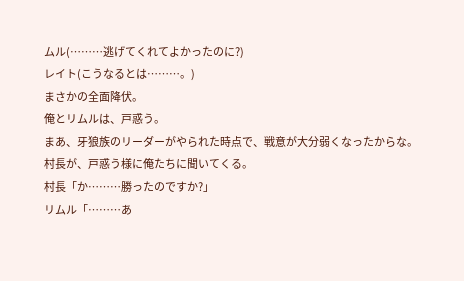ムル(………逃げてくれてよかったのに?)
レイト(こうなるとは………。)
まさかの全面降伏。
俺とリムルは、戸惑う。
まあ、牙狼族のリーダーがやられた時点で、戦意が大分弱くなったからな。
村長が、戸惑う様に俺たちに聞いてくる。
村長「か………勝ったのですか?」
リムル「………あ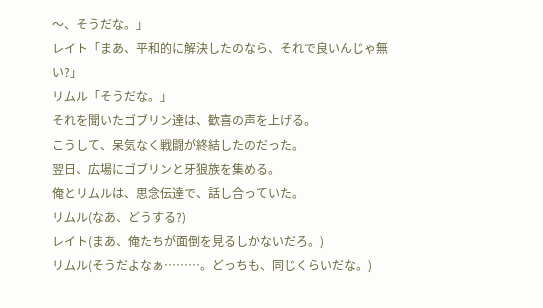〜、そうだな。」
レイト「まあ、平和的に解決したのなら、それで良いんじゃ無い?」
リムル「そうだな。」
それを聞いたゴブリン達は、歓喜の声を上げる。
こうして、呆気なく戦闘が終結したのだった。
翌日、広場にゴブリンと牙狼族を集める。
俺とリムルは、思念伝達で、話し合っていた。
リムル(なあ、どうする?)
レイト(まあ、俺たちが面倒を見るしかないだろ。)
リムル(そうだよなぁ………。どっちも、同じくらいだな。)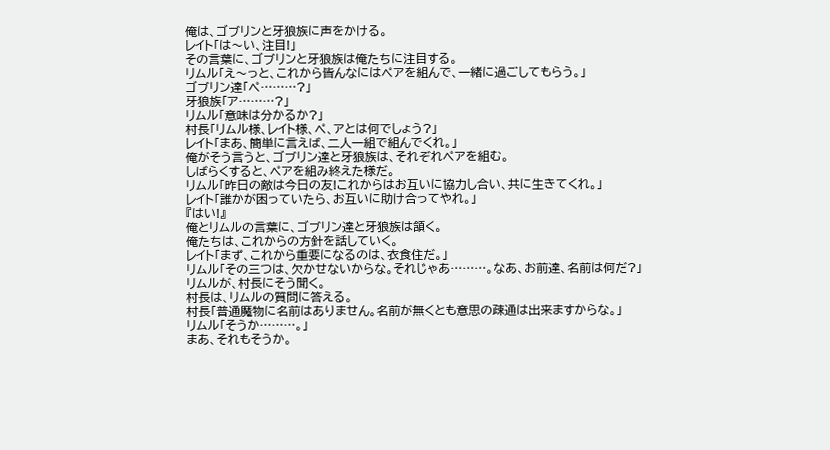俺は、ゴブリンと牙狼族に声をかける。
レイト「は〜い、注目!」
その言葉に、ゴブリンと牙狼族は俺たちに注目する。
リムル「え〜っと、これから皆んなにはペアを組んで、一緒に過ごしてもらう。」
ゴブリン達「ペ………?」
牙狼族「ア………?」
リムル「意味は分かるか?」
村長「リムル様、レイト様、ペ、アとは何でしょう?」
レイト「まあ、簡単に言えば、二人一組で組んでくれ。」
俺がそう言うと、ゴブリン達と牙狼族は、それぞれペアを組む。
しばらくすると、ペアを組み終えた様だ。
リムル「昨日の敵は今日の友!これからはお互いに協力し合い、共に生きてくれ。」
レイト「誰かが困っていたら、お互いに助け合ってやれ。」
『はい!』
俺とリムルの言葉に、ゴブリン達と牙狼族は頷く。
俺たちは、これからの方針を話していく。
レイト「まず、これから重要になるのは、衣食住だ。」
リムル「その三つは、欠かせないからな。それじゃあ………。なあ、お前達、名前は何だ?」
リムルが、村長にそう聞く。
村長は、リムルの質問に答える。
村長「普通魔物に名前はありません。名前が無くとも意思の疎通は出来ますからな。」
リムル「そうか………。」
まあ、それもそうか。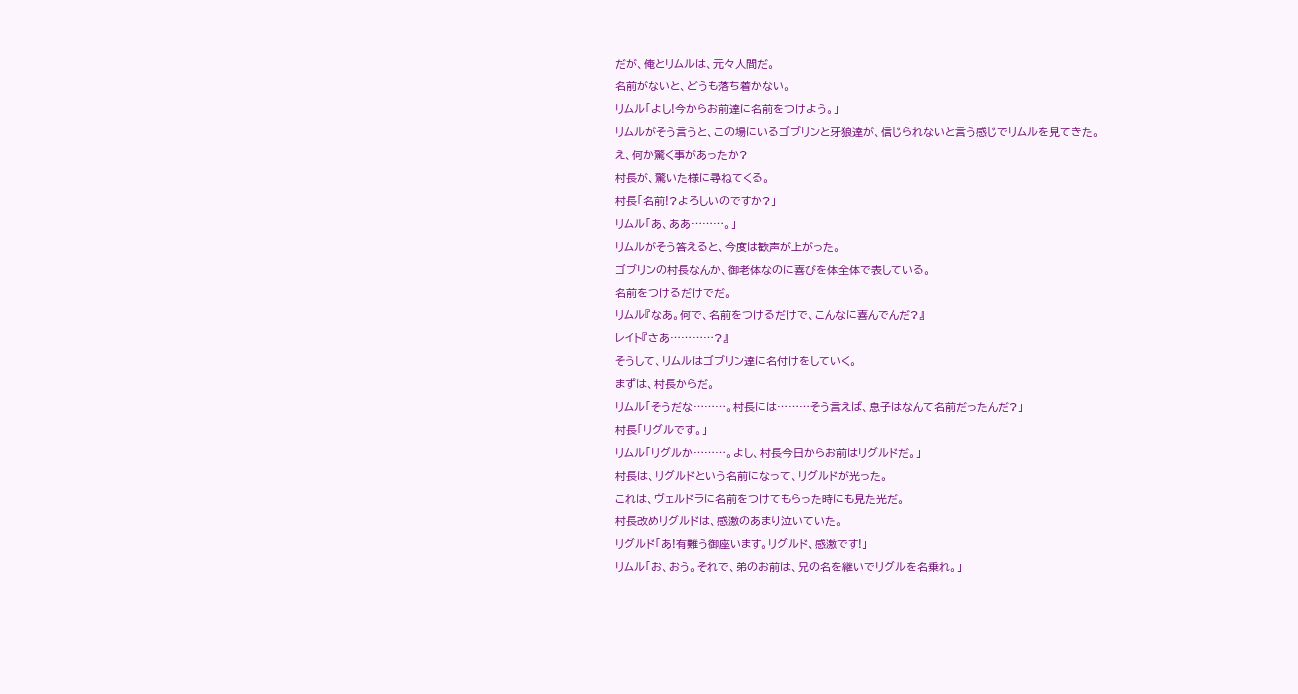だが、俺とリムルは、元々人間だ。
名前がないと、どうも落ち着かない。
リムル「よし!今からお前達に名前をつけよう。」
リムルがそう言うと、この場にいるゴブリンと牙狼達が、信じられないと言う感じでリムルを見てきた。
え、何か驚く事があったか?
村長が、驚いた様に尋ねてくる。
村長「名前!?よろしいのですか?」
リムル「あ、ああ………。」
リムルがそう答えると、今度は歓声が上がった。
ゴブリンの村長なんか、御老体なのに喜びを体全体で表している。
名前をつけるだけでだ。
リムル『なあ。何で、名前をつけるだけで、こんなに喜んでんだ?』
レイト『さあ…………?』
そうして、リムルはゴブリン達に名付けをしていく。
まずは、村長からだ。
リムル「そうだな………。村長には………そう言えば、息子はなんて名前だったんだ?」
村長「リグルです。」
リムル「リグルか………。よし、村長今日からお前はリグルドだ。」
村長は、リグルドという名前になって、リグルドが光った。
これは、ヴェルドラに名前をつけてもらった時にも見た光だ。
村長改めリグルドは、感激のあまり泣いていた。
リグルド「あ!有難う御座います。リグルド、感激です!」
リムル「お、おう。それで、弟のお前は、兄の名を継いでリグルを名乗れ。」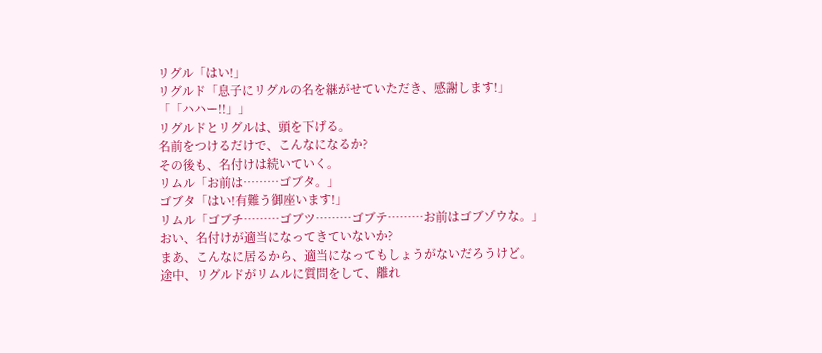リグル「はい!」
リグルド「息子にリグルの名を継がせていただき、感謝します!」
「「ハハー!!」」
リグルドとリグルは、頭を下げる。
名前をつけるだけで、こんなになるか?
その後も、名付けは続いていく。
リムル「お前は………ゴブタ。」
ゴブタ「はい!有難う御座います!」
リムル「ゴブチ………ゴブツ………ゴブテ………お前はゴブゾウな。」
おい、名付けが適当になってきていないか?
まあ、こんなに居るから、適当になってもしょうがないだろうけど。
途中、リグルドがリムルに質問をして、離れ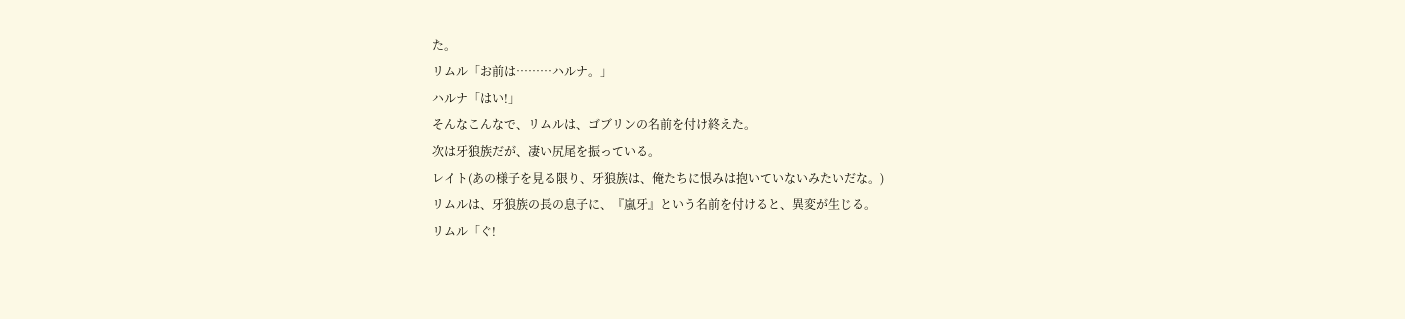た。
リムル「お前は………ハルナ。」
ハルナ「はい!」
そんなこんなで、リムルは、ゴブリンの名前を付け終えた。
次は牙狼族だが、凄い尻尾を振っている。
レイト(あの様子を見る限り、牙狼族は、俺たちに恨みは抱いていないみたいだな。)
リムルは、牙狼族の長の息子に、『嵐牙』という名前を付けると、異変が生じる。
リムル「ぐ!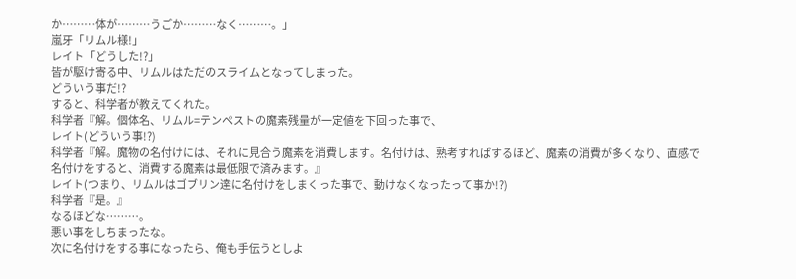か………体が………うごか………なく………。」
嵐牙「リムル様!」
レイト「どうした!?」
皆が駆け寄る中、リムルはただのスライムとなってしまった。
どういう事だ!?
すると、科学者が教えてくれた。
科学者『解。個体名、リムル=テンペストの魔素残量が一定値を下回った事で、
レイト(どういう事!?)
科学者『解。魔物の名付けには、それに見合う魔素を消費します。名付けは、熟考すればするほど、魔素の消費が多くなり、直感で名付けをすると、消費する魔素は最低限で済みます。』
レイト(つまり、リムルはゴブリン達に名付けをしまくった事で、動けなくなったって事か!?)
科学者『是。』
なるほどな………。
悪い事をしちまったな。
次に名付けをする事になったら、俺も手伝うとしよ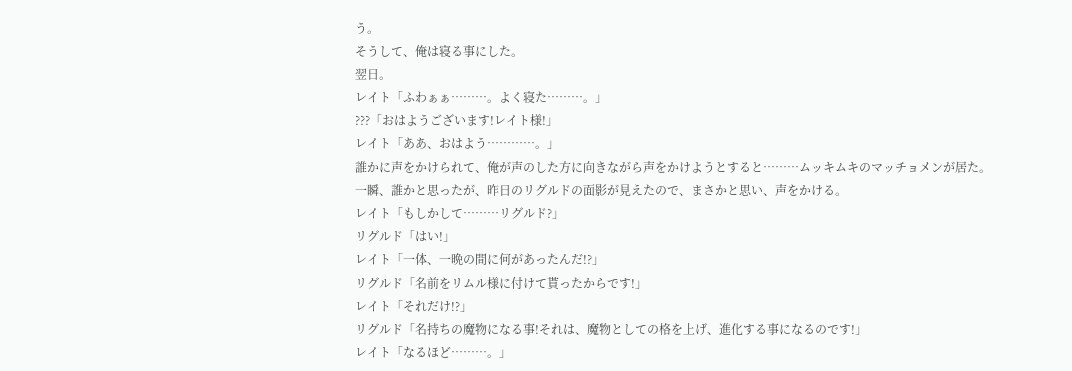う。
そうして、俺は寝る事にした。
翌日。
レイト「ふわぁぁ………。よく寝た………。」
???「おはようございます!レイト様!」
レイト「ああ、おはよう…………。」
誰かに声をかけられて、俺が声のした方に向きながら声をかけようとすると………ムッキムキのマッチョメンが居た。
一瞬、誰かと思ったが、昨日のリグルドの面影が見えたので、まさかと思い、声をかける。
レイト「もしかして………リグルド?」
リグルド「はい!」
レイト「一体、一晩の間に何があったんだ!?」
リグルド「名前をリムル様に付けて貰ったからです!」
レイト「それだけ!?」
リグルド「名持ちの魔物になる事!それは、魔物としての格を上げ、進化する事になるのです!」
レイト「なるほど………。」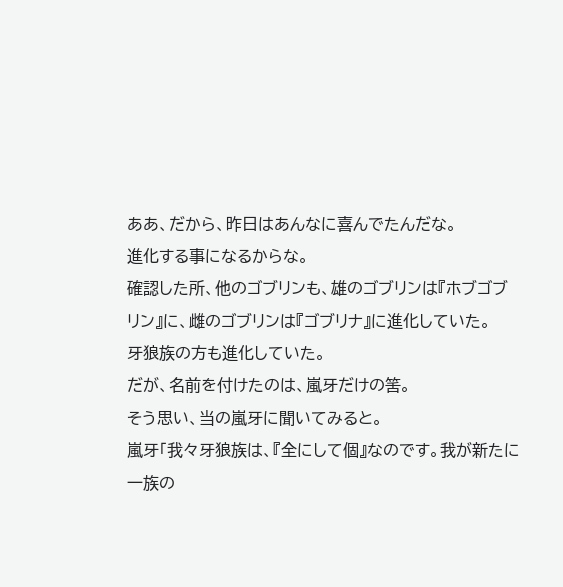ああ、だから、昨日はあんなに喜んでたんだな。
進化する事になるからな。
確認した所、他のゴブリンも、雄のゴブリンは『ホブゴブリン』に、雌のゴブリンは『ゴブリナ』に進化していた。
牙狼族の方も進化していた。
だが、名前を付けたのは、嵐牙だけの筈。
そう思い、当の嵐牙に聞いてみると。
嵐牙「我々牙狼族は、『全にして個』なのです。我が新たに一族の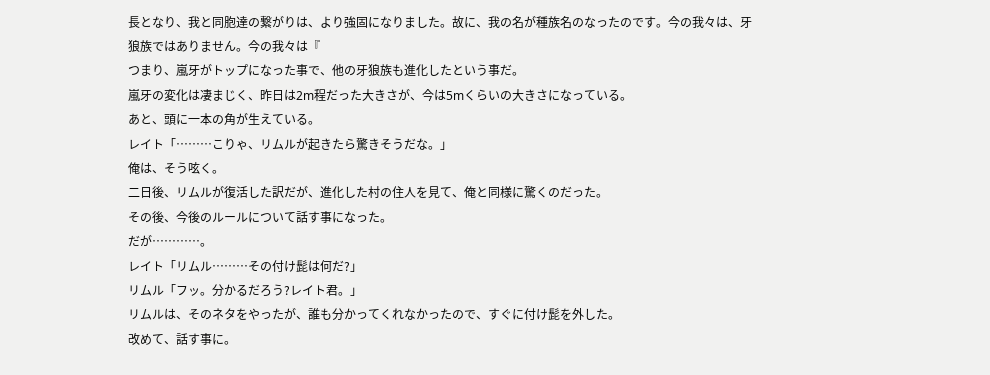長となり、我と同胞達の繋がりは、より強固になりました。故に、我の名が種族名のなったのです。今の我々は、牙狼族ではありません。今の我々は『
つまり、嵐牙がトップになった事で、他の牙狼族も進化したという事だ。
嵐牙の変化は凄まじく、昨日は2m程だった大きさが、今は5mくらいの大きさになっている。
あと、頭に一本の角が生えている。
レイト「………こりゃ、リムルが起きたら驚きそうだな。」
俺は、そう呟く。
二日後、リムルが復活した訳だが、進化した村の住人を見て、俺と同様に驚くのだった。
その後、今後のルールについて話す事になった。
だが…………。
レイト「リムル………その付け髭は何だ?」
リムル「フッ。分かるだろう?レイト君。」
リムルは、そのネタをやったが、誰も分かってくれなかったので、すぐに付け髭を外した。
改めて、話す事に。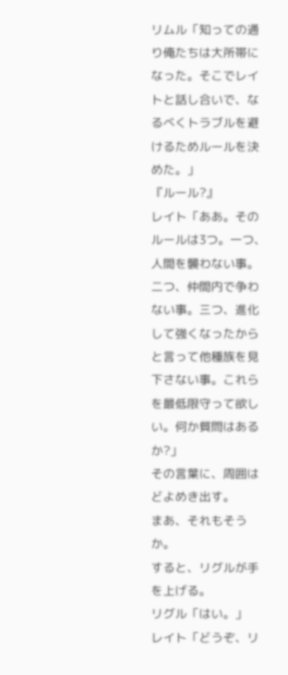リムル「知っての通り俺たちは大所帯になった。そこでレイトと話し合いで、なるべくトラブルを避けるためルールを決めた。」
『ルール?』
レイト「ああ。そのルールは3つ。一つ、人間を襲わない事。二つ、仲間内で争わない事。三つ、進化して強くなったからと言って他種族を見下さない事。これらを最低限守って欲しい。何か質問はあるか?」
その言葉に、周囲はどよめき出す。
まあ、それもそうか。
すると、リグルが手を上げる。
リグル「はい。」
レイト「どうぞ、リ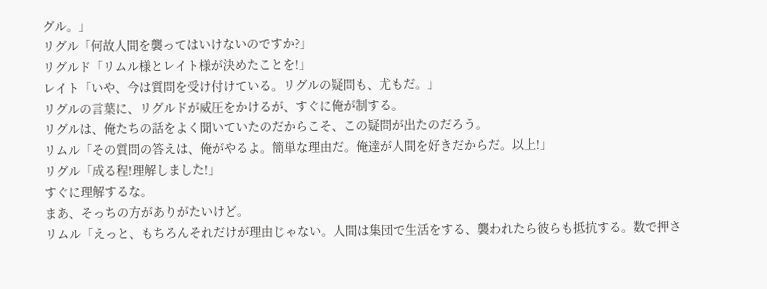グル。」
リグル「何故人間を襲ってはいけないのですか?」
リグルド「リムル様とレイト様が決めたことを!」
レイト「いや、今は質問を受け付けている。リグルの疑問も、尤もだ。」
リグルの言葉に、リグルドが威圧をかけるが、すぐに俺が制する。
リグルは、俺たちの話をよく聞いていたのだからこそ、この疑問が出たのだろう。
リムル「その質問の答えは、俺がやるよ。簡単な理由だ。俺達が人間を好きだからだ。以上!」
リグル「成る程!理解しました!」
すぐに理解するな。
まあ、そっちの方がありがたいけど。
リムル「えっと、もちろんそれだけが理由じゃない。人間は集団で生活をする、襲われたら彼らも抵抗する。数で押さ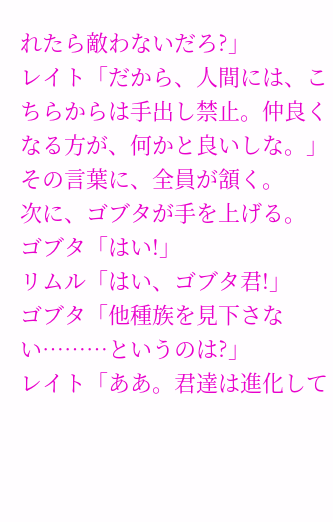れたら敵わないだろ?」
レイト「だから、人間には、こちらからは手出し禁止。仲良くなる方が、何かと良いしな。」
その言葉に、全員が頷く。
次に、ゴブタが手を上げる。
ゴブタ「はい!」
リムル「はい、ゴブタ君!」
ゴブタ「他種族を見下さない………というのは?」
レイト「ああ。君達は進化して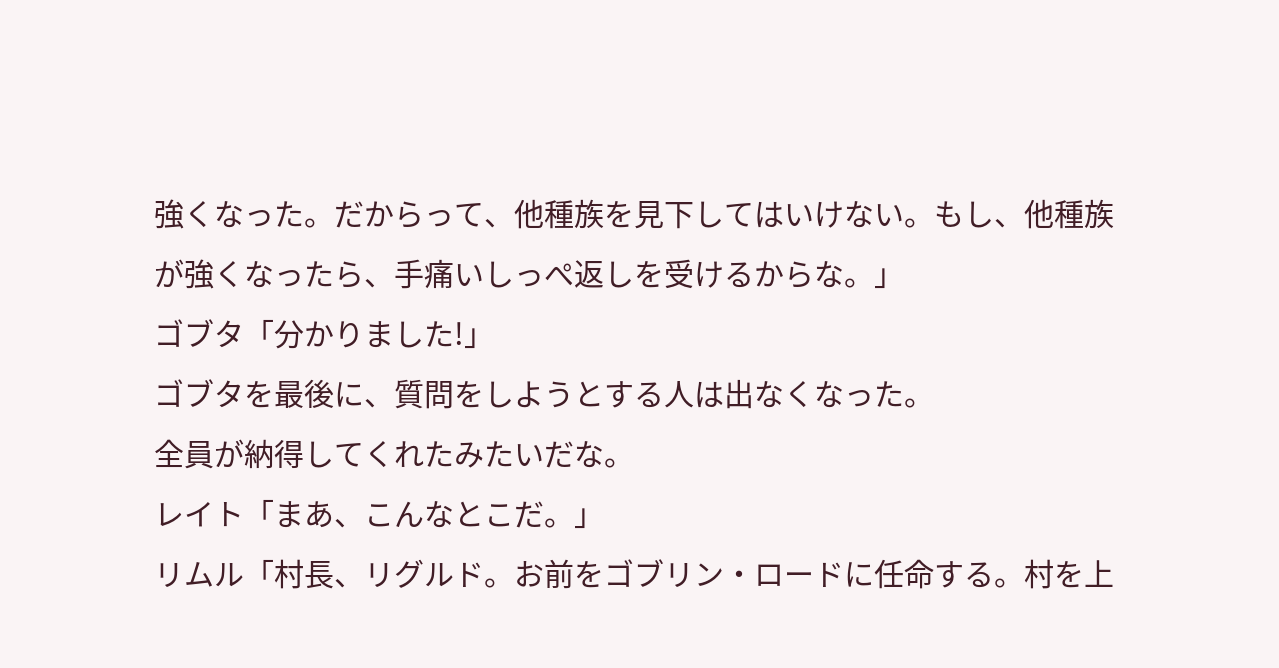強くなった。だからって、他種族を見下してはいけない。もし、他種族が強くなったら、手痛いしっぺ返しを受けるからな。」
ゴブタ「分かりました!」
ゴブタを最後に、質問をしようとする人は出なくなった。
全員が納得してくれたみたいだな。
レイト「まあ、こんなとこだ。」
リムル「村長、リグルド。お前をゴブリン・ロードに任命する。村を上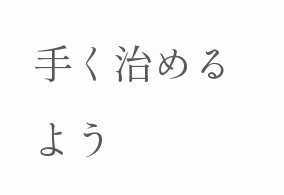手く治めるよう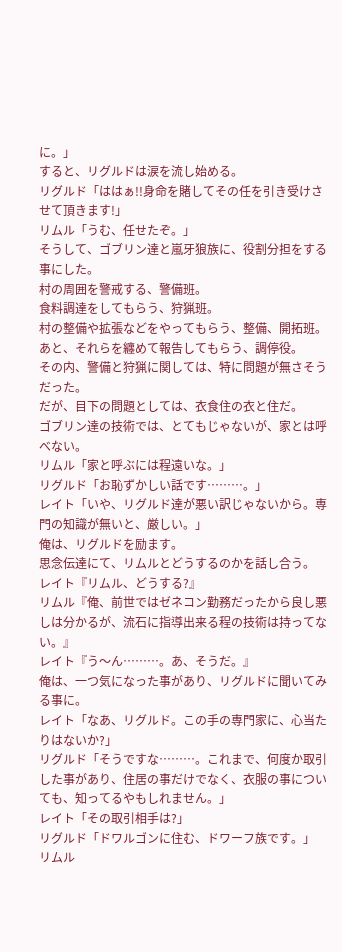に。」
すると、リグルドは涙を流し始める。
リグルド「ははぁ!!身命を賭してその任を引き受けさせて頂きます!」
リムル「うむ、任せたぞ。」
そうして、ゴブリン達と嵐牙狼族に、役割分担をする事にした。
村の周囲を警戒する、警備班。
食料調達をしてもらう、狩猟班。
村の整備や拡張などをやってもらう、整備、開拓班。
あと、それらを纏めて報告してもらう、調停役。
その内、警備と狩猟に関しては、特に問題が無さそうだった。
だが、目下の問題としては、衣食住の衣と住だ。
ゴブリン達の技術では、とてもじゃないが、家とは呼べない。
リムル「家と呼ぶには程遠いな。」
リグルド「お恥ずかしい話です………。」
レイト「いや、リグルド達が悪い訳じゃないから。専門の知識が無いと、厳しい。」
俺は、リグルドを励ます。
思念伝達にて、リムルとどうするのかを話し合う。
レイト『リムル、どうする?』
リムル『俺、前世ではゼネコン勤務だったから良し悪しは分かるが、流石に指導出来る程の技術は持ってない。』
レイト『う〜ん………。あ、そうだ。』
俺は、一つ気になった事があり、リグルドに聞いてみる事に。
レイト「なあ、リグルド。この手の専門家に、心当たりはないか?」
リグルド「そうですな………。これまで、何度か取引した事があり、住居の事だけでなく、衣服の事についても、知ってるやもしれません。」
レイト「その取引相手は?」
リグルド「ドワルゴンに住む、ドワーフ族です。」
リムル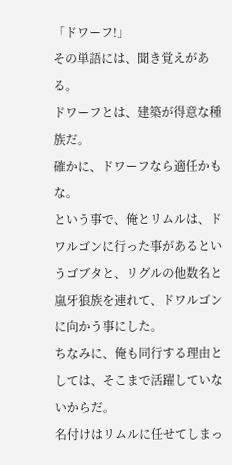「ドワーフ!」
その単語には、聞き覚えがある。
ドワーフとは、建築が得意な種族だ。
確かに、ドワーフなら適任かもな。
という事で、俺とリムルは、ドワルゴンに行った事があるというゴブタと、リグルの他数名と嵐牙狼族を連れて、ドワルゴンに向かう事にした。
ちなみに、俺も同行する理由としては、そこまで活躍していないからだ。
名付けはリムルに任せてしまっ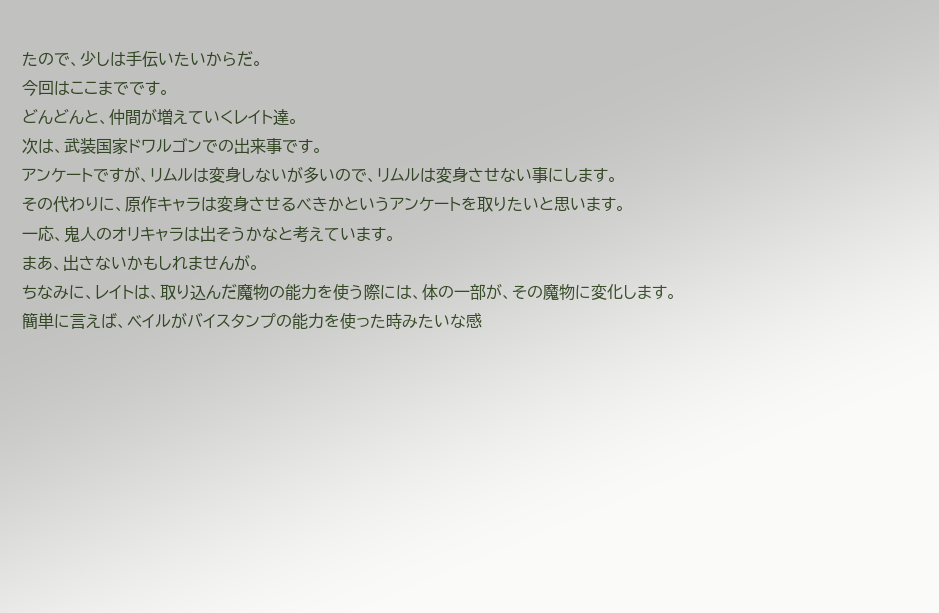たので、少しは手伝いたいからだ。
今回はここまでです。
どんどんと、仲間が増えていくレイト達。
次は、武装国家ドワルゴンでの出来事です。
アンケートですが、リムルは変身しないが多いので、リムルは変身させない事にします。
その代わりに、原作キャラは変身させるべきかというアンケートを取りたいと思います。
一応、鬼人のオリキャラは出そうかなと考えています。
まあ、出さないかもしれませんが。
ちなみに、レイトは、取り込んだ魔物の能力を使う際には、体の一部が、その魔物に変化します。
簡単に言えば、ベイルがバイスタンプの能力を使った時みたいな感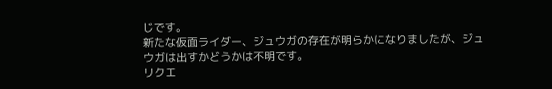じです。
新たな仮面ライダー、ジュウガの存在が明らかになりましたが、ジュウガは出すかどうかは不明です。
リクエ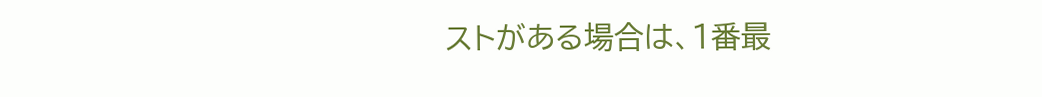ストがある場合は、1番最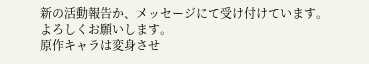新の活動報告か、メッセージにて受け付けています。
よろしくお願いします。
原作キャラは変身させ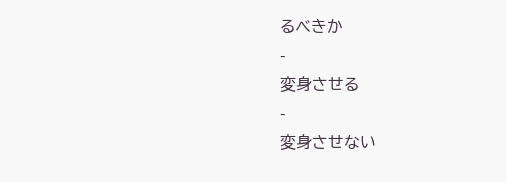るべきか
-
変身させる
-
変身させない